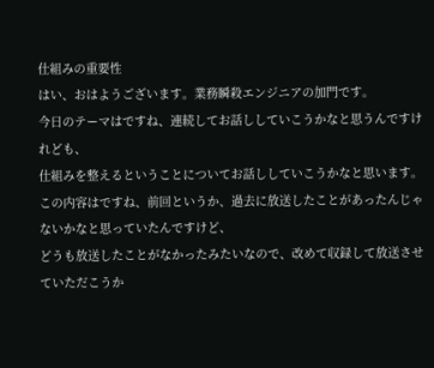仕組みの重要性
はい、おはようございます。業務瞬殺エンジニアの加門です。
今日のテーマはですね、連続してお話ししていこうかなと思うんですけれども、
仕組みを整えるということについてお話ししていこうかなと思います。
この内容はですね、前回というか、過去に放送したことがあったんじゃないかなと思っていたんですけど、
どうも放送したことがなかったみたいなので、改めて収録して放送させていただこうか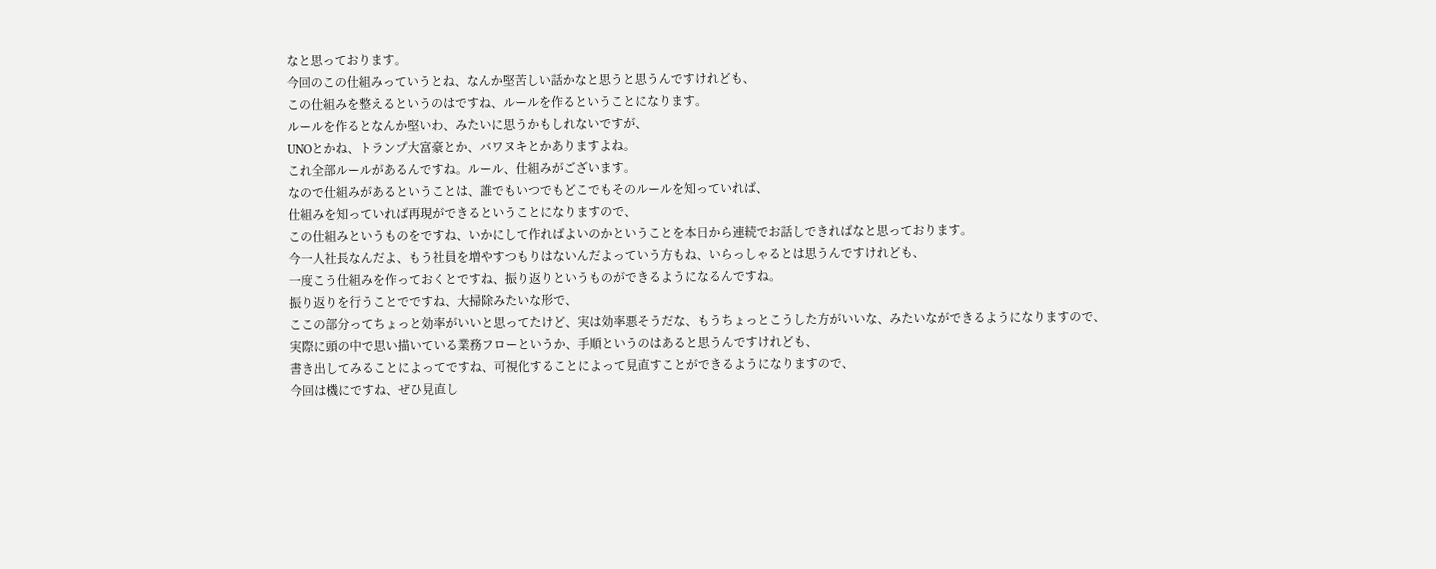なと思っております。
今回のこの仕組みっていうとね、なんか堅苦しい話かなと思うと思うんですけれども、
この仕組みを整えるというのはですね、ルールを作るということになります。
ルールを作るとなんか堅いわ、みたいに思うかもしれないですが、
UNOとかね、トランプ大富豪とか、バワヌキとかありますよね。
これ全部ルールがあるんですね。ルール、仕組みがございます。
なので仕組みがあるということは、誰でもいつでもどこでもそのルールを知っていれば、
仕組みを知っていれば再現ができるということになりますので、
この仕組みというものをですね、いかにして作ればよいのかということを本日から連続でお話しできればなと思っております。
今一人社長なんだよ、もう社員を増やすつもりはないんだよっていう方もね、いらっしゃるとは思うんですけれども、
一度こう仕組みを作っておくとですね、振り返りというものができるようになるんですね。
振り返りを行うことでですね、大掃除みたいな形で、
ここの部分ってちょっと効率がいいと思ってたけど、実は効率悪そうだな、もうちょっとこうした方がいいな、みたいなができるようになりますので、
実際に頭の中で思い描いている業務フローというか、手順というのはあると思うんですけれども、
書き出してみることによってですね、可視化することによって見直すことができるようになりますので、
今回は機にですね、ぜひ見直し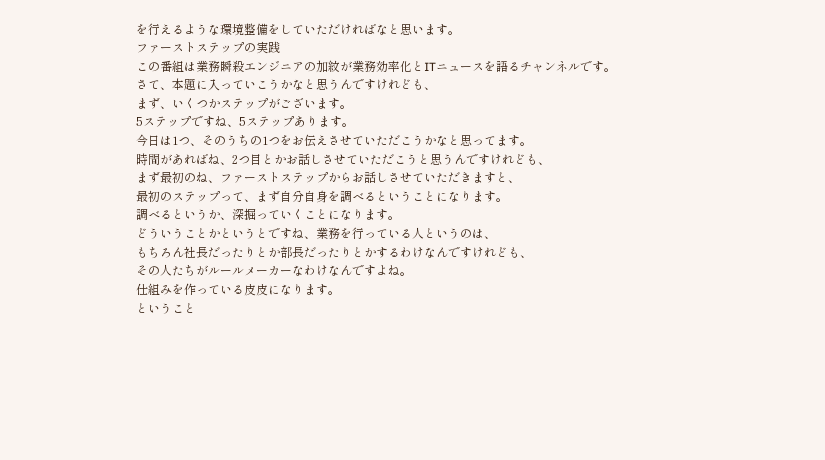を行えるような環境整備をしていただければなと思います。
ファーストステップの実践
この番組は業務瞬殺エンジニアの加紋が業務効率化とITニュースを語るチャンネルです。
さて、本題に入っていこうかなと思うんですけれども、
まず、いくつかステップがございます。
5ステップですね、5ステップあります。
今日は1つ、そのうちの1つをお伝えさせていただこうかなと思ってます。
時間があればね、2つ目とかお話しさせていただこうと思うんですけれども、
まず最初のね、ファーストステップからお話しさせていただきますと、
最初のステップって、まず自分自身を調べるということになります。
調べるというか、深掘っていくことになります。
どういうことかというとですね、業務を行っている人というのは、
もちろん社長だったりとか部長だったりとかするわけなんですけれども、
その人たちがルールメーカーなわけなんですよね。
仕組みを作っている皮皮になります。
ということ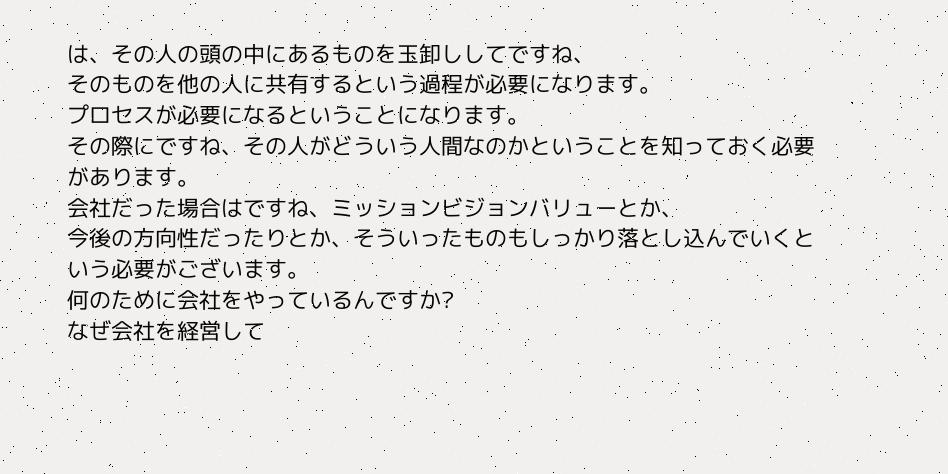は、その人の頭の中にあるものを玉卸ししてですね、
そのものを他の人に共有するという過程が必要になります。
プロセスが必要になるということになります。
その際にですね、その人がどういう人間なのかということを知っておく必要があります。
会社だった場合はですね、ミッションビジョンバリューとか、
今後の方向性だったりとか、そういったものもしっかり落とし込んでいくという必要がございます。
何のために会社をやっているんですか?
なぜ会社を経営して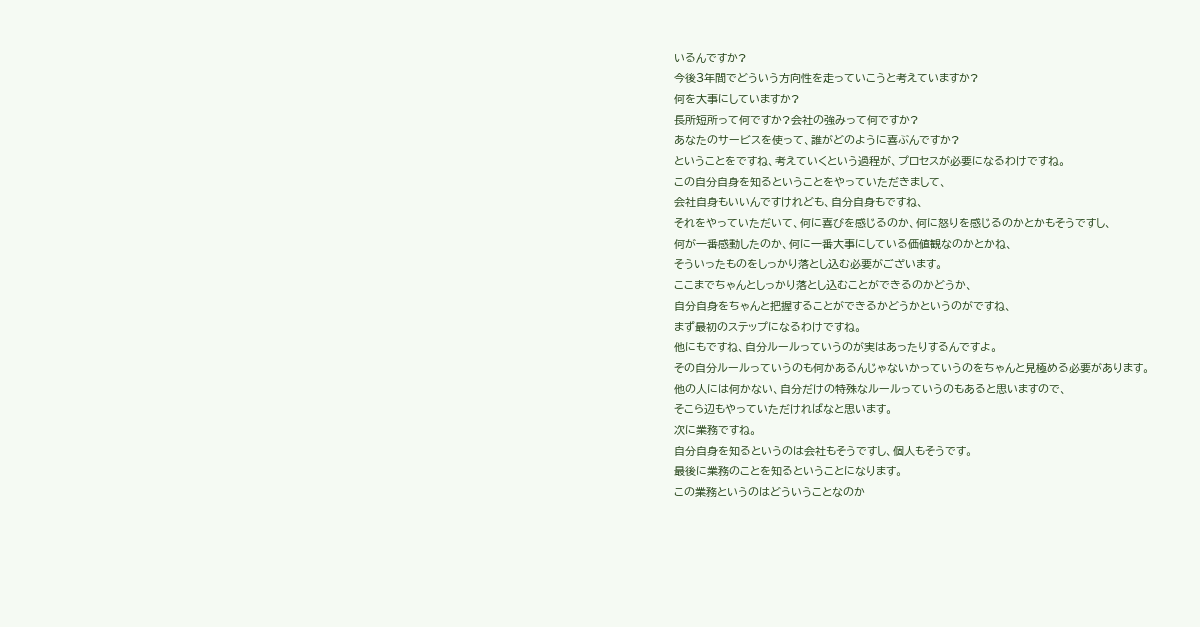いるんですか?
今後3年間でどういう方向性を走っていこうと考えていますか?
何を大事にしていますか?
長所短所って何ですか?会社の強みって何ですか?
あなたのサービスを使って、誰がどのように喜ぶんですか?
ということをですね、考えていくという過程が、プロセスが必要になるわけですね。
この自分自身を知るということをやっていただきまして、
会社自身もいいんですけれども、自分自身もですね、
それをやっていただいて、何に喜びを感じるのか、何に怒りを感じるのかとかもそうですし、
何が一番感動したのか、何に一番大事にしている価値観なのかとかね、
そういったものをしっかり落とし込む必要がございます。
ここまでちゃんとしっかり落とし込むことができるのかどうか、
自分自身をちゃんと把握することができるかどうかというのがですね、
まず最初のステップになるわけですね。
他にもですね、自分ルールっていうのが実はあったりするんですよ。
その自分ルールっていうのも何かあるんじゃないかっていうのをちゃんと見極める必要があります。
他の人には何かない、自分だけの特殊なルールっていうのもあると思いますので、
そこら辺もやっていただければなと思います。
次に業務ですね。
自分自身を知るというのは会社もそうですし、個人もそうです。
最後に業務のことを知るということになります。
この業務というのはどういうことなのか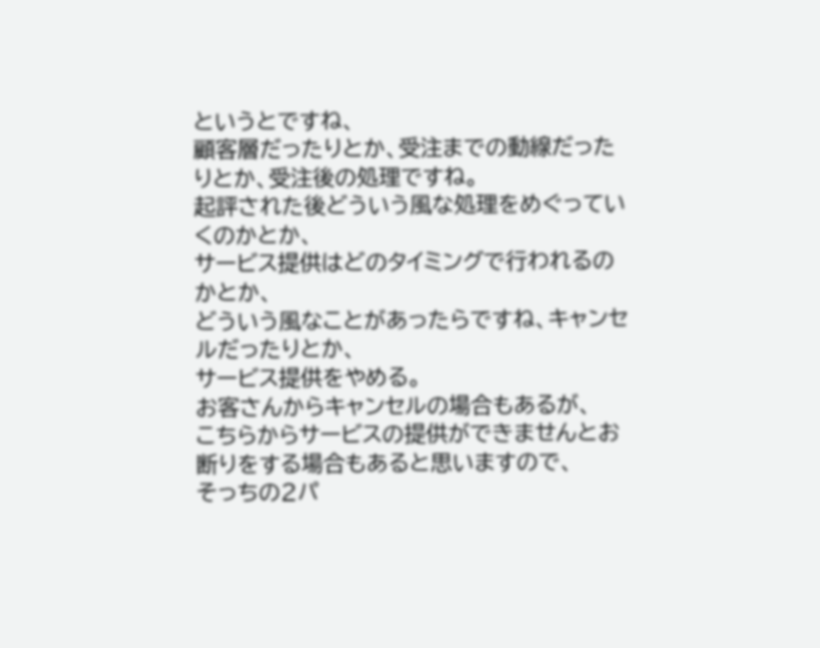というとですね、
顧客層だったりとか、受注までの動線だったりとか、受注後の処理ですね。
起評された後どういう風な処理をめぐっていくのかとか、
サービス提供はどのタイミングで行われるのかとか、
どういう風なことがあったらですね、キャンセルだったりとか、
サービス提供をやめる。
お客さんからキャンセルの場合もあるが、
こちらからサービスの提供ができませんとお断りをする場合もあると思いますので、
そっちの2パ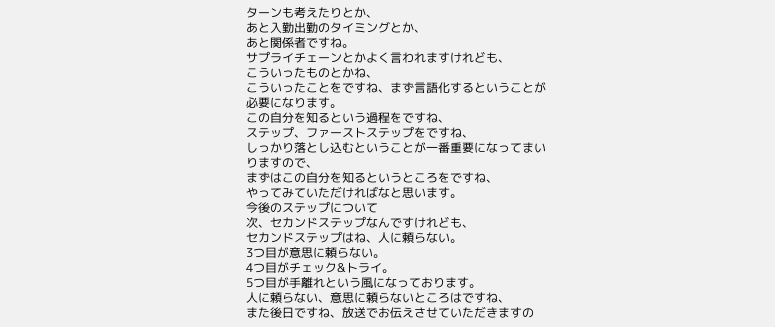ターンも考えたりとか、
あと入勤出勤のタイミングとか、
あと関係者ですね。
サプライチェーンとかよく言われますけれども、
こういったものとかね、
こういったことをですね、まず言語化するということが必要になります。
この自分を知るという過程をですね、
ステップ、ファーストステップをですね、
しっかり落とし込むということが一番重要になってまいりますので、
まずはこの自分を知るというところをですね、
やってみていただければなと思います。
今後のステップについて
次、セカンドステップなんですけれども、
セカンドステップはね、人に頼らない。
3つ目が意思に頼らない。
4つ目がチェック&トライ。
5つ目が手離れという風になっております。
人に頼らない、意思に頼らないところはですね、
また後日ですね、放送でお伝えさせていただきますの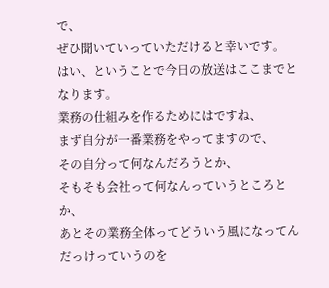で、
ぜひ聞いていっていただけると幸いです。
はい、ということで今日の放送はここまでとなります。
業務の仕組みを作るためにはですね、
まず自分が一番業務をやってますので、
その自分って何なんだろうとか、
そもそも会社って何なんっていうところとか、
あとその業務全体ってどういう風になってんだっけっていうのを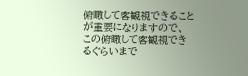俯瞰して客観視できることが重要になりますので、
この俯瞰して客観視できるぐらいまで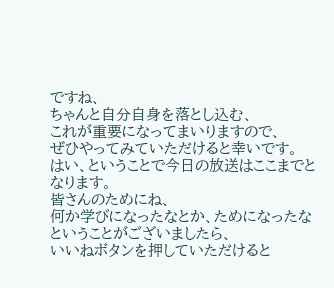ですね、
ちゃんと自分自身を落とし込む、
これが重要になってまいりますので、
ぜひやってみていただけると幸いです。
はい、ということで今日の放送はここまでとなります。
皆さんのためにね、
何か学びになったなとか、ためになったなということがございましたら、
いいねボタンを押していただけると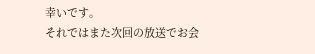幸いです。
それではまた次回の放送でお会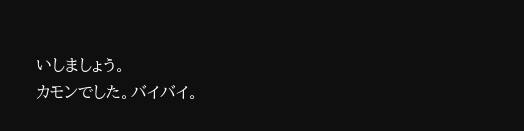いしましょう。
カモンでした。バイバイ。